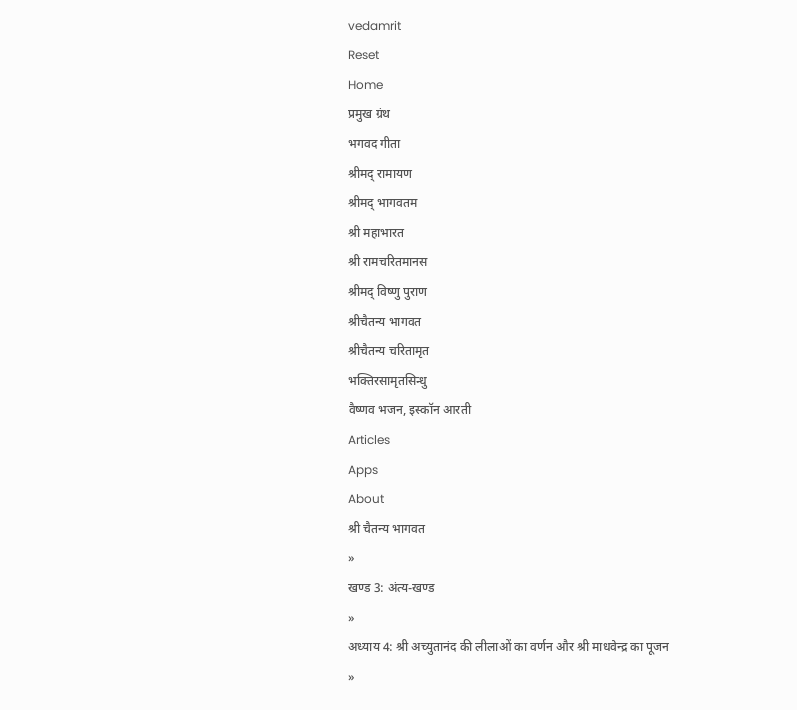vedamrit
Reset
Home
प्रमुख ग्रंथ
भगवद गीता
श्रीमद् रामायण
श्रीमद् भागवतम
श्री महाभारत
श्री रामचरितमानस
श्रीमद् विष्णु पुराण
श्रीचैतन्य भागवत
श्रीचैतन्य चरितामृत
भक्तिरसामृतसिन्धु
वैष्णव भजन, इस्कॉन आरती
Articles
Apps
About
श्री चैतन्य भागवत
»
खण्ड 3: अंत्य-खण्ड
»
अध्याय 4: श्री अच्युतानंद की लीलाओं का वर्णन और श्री माधवेन्द्र का पूजन
»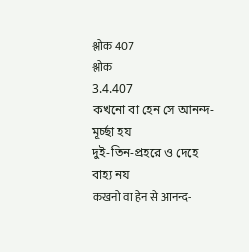श्लोक 407
श्लोक
3.4.407
কখনো বা হেন সে আনন্দ-মূর্চ্ছা হয
দুই-তিন-প্রহরে ও দেহে বাহ্য নয
कखनो वा हेन से आनन्द-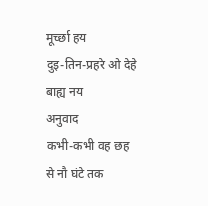मूर्च्छा हय
दुइ-तिन-प्रहरे ओ देहे बाह्य नय
अनुवाद
कभी-कभी वह छह से नौ घंटे तक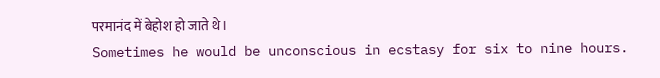परमानंद में बेहोश हो जाते थे।
Sometimes he would be unconscious in ecstasy for six to nine hours.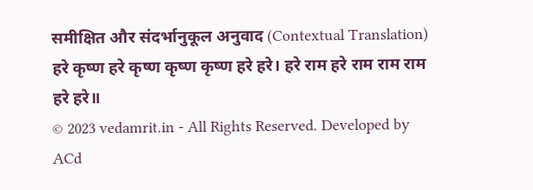समीक्षित और संदर्भानुकूल अनुवाद (Contextual Translation)
हरे कृष्ण हरे कृष्ण कृष्ण कृष्ण हरे हरे। हरे राम हरे राम राम राम हरे हरे॥
© 2023 vedamrit.in - All Rights Reserved. Developed by ACd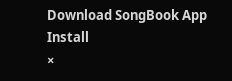Download SongBook App
Install
×